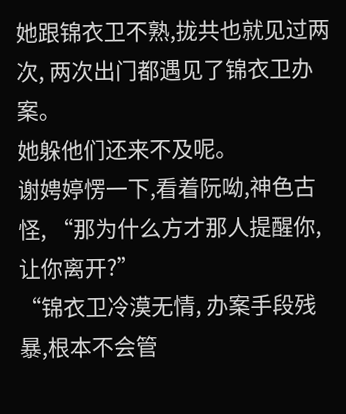她跟锦衣卫不熟,拢共也就见过两次, 两次出门都遇见了锦衣卫办案。
她躲他们还来不及呢。
谢娉婷愣一下,看着阮呦,神色古怪, “那为什么方才那人提醒你,让你离开?”
“锦衣卫冷漠无情, 办案手段残暴,根本不会管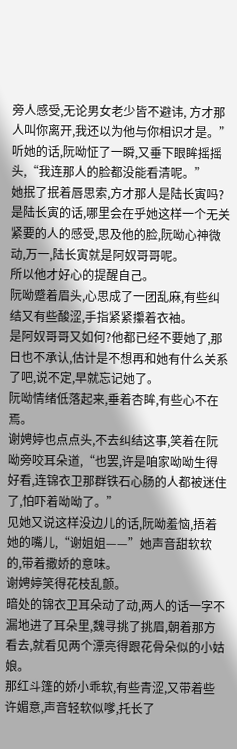旁人感受,无论男女老少皆不避讳, 方才那人叫你离开,我还以为他与你相识才是。”
听她的话,阮呦怔了一瞬,又垂下眼眸摇摇头,“我连那人的脸都没能看清呢。”
她抿了抿着唇思索,方才那人是陆长寅吗?
是陆长寅的话,哪里会在乎她这样一个无关紧要的人的感受,思及他的脸,阮呦心神微动,万一,陆长寅就是阿奴哥哥呢。
所以他才好心的提醒自己。
阮呦蹙着眉头,心思成了一团乱麻,有些纠结又有些酸涩,手指紧紧攥着衣袖。
是阿奴哥哥又如何?他都已经不要她了,那日也不承认,估计是不想再和她有什么关系了吧,说不定,早就忘记她了。
阮呦情绪低落起来,垂着杏眸,有些心不在焉。
谢娉婷也点点头,不去纠结这事,笑着在阮呦旁咬耳朵道,“也罢,许是咱家呦呦生得好看,连锦衣卫那群铁石心肠的人都被迷住了,怕吓着呦呦了。”
见她又说这样没边儿的话,阮呦羞恼,捂着她的嘴儿,“谢姐姐——”她声音甜软软的,带着撒娇的意味。
谢娉婷笑得花枝乱颤。
暗处的锦衣卫耳朵动了动,两人的话一字不漏地进了耳朵里,魏寻挑了挑眉,朝着那方看去,就看见两个漂亮得跟花骨朵似的小姑娘。
那红斗篷的娇小乖软,有些青涩,又带着些许媚意,声音轻软似嗲,托长了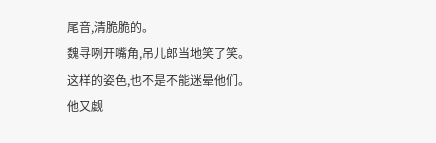尾音,清脆脆的。
魏寻咧开嘴角,吊儿郎当地笑了笑。
这样的姿色,也不是不能迷晕他们。
他又觑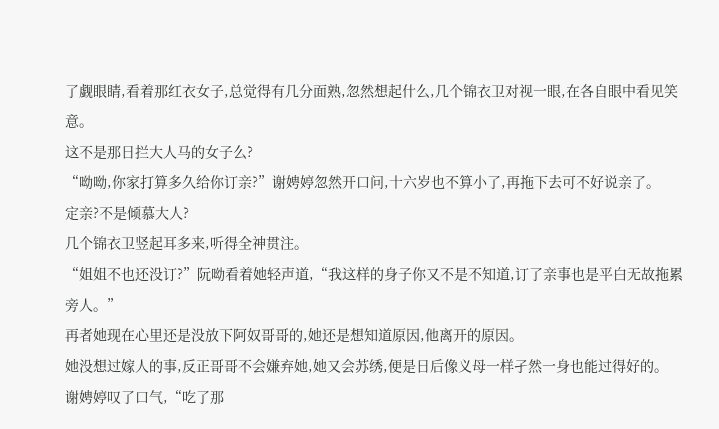了觑眼睛,看着那红衣女子,总觉得有几分面熟,忽然想起什么,几个锦衣卫对视一眼,在各自眼中看见笑意。
这不是那日拦大人马的女子么?
“呦呦,你家打算多久给你订亲?”谢娉婷忽然开口问,十六岁也不算小了,再拖下去可不好说亲了。
定亲?不是倾慕大人?
几个锦衣卫竖起耳多来,听得全神贯注。
“姐姐不也还没订?”阮呦看着她轻声道,“我这样的身子你又不是不知道,订了亲事也是平白无故拖累旁人。”
再者她现在心里还是没放下阿奴哥哥的,她还是想知道原因,他离开的原因。
她没想过嫁人的事,反正哥哥不会嫌弃她,她又会苏绣,便是日后像义母一样孑然一身也能过得好的。
谢娉婷叹了口气,“吃了那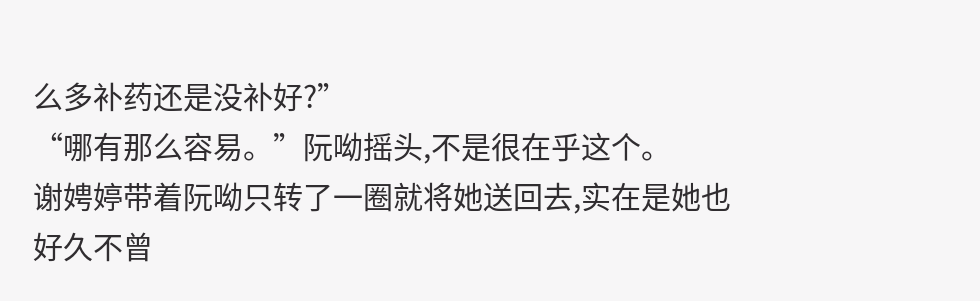么多补药还是没补好?”
“哪有那么容易。”阮呦摇头,不是很在乎这个。
谢娉婷带着阮呦只转了一圈就将她送回去,实在是她也好久不曾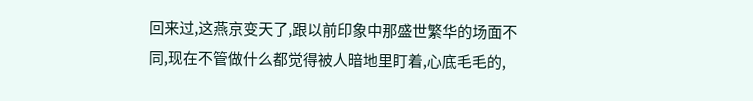回来过,这燕京变天了,跟以前印象中那盛世繁华的场面不同,现在不管做什么都觉得被人暗地里盯着,心底毛毛的,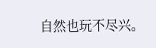自然也玩不尽兴。